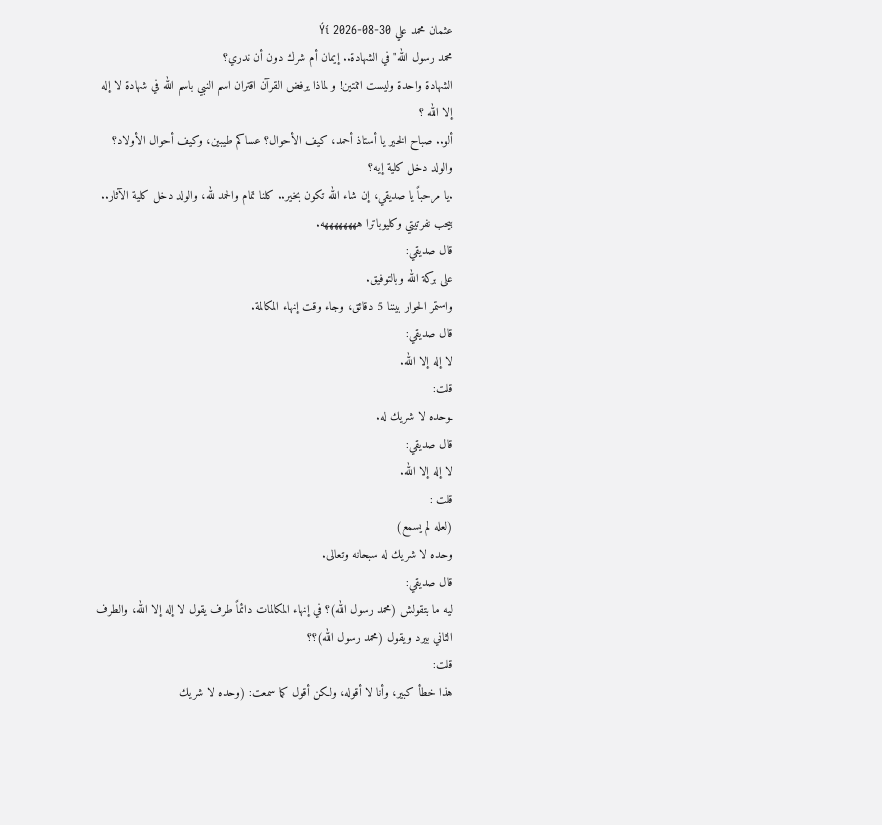عثمان محمد علي Ýí 2026-08-30
محمد رسول الله" في الشهادة.. إيمان أم شرك دون أن ندري؟
الشهادة واحدة وليست اثنتين! و لماذا يرفض القرآن اقتران اسم النبي باسم الله في شهادة لا إله إلا الله ؟
ألو.. صباح الخير يا أستاذ أحمد، كيف الأحوال؟ عساكم طيبين، وكيف أحوال الأولاد؟ والولد دخل كلية إيه؟
.يا مرحباً يا صديقي، إن شاء الله تكون بخير.. كلنا تمام والحمد لله، والولد دخل كلية الآثار.. بيحب نفرتيتي وكليوباترا ههههههههه.
قال صديقي:
على بركة الله وبالتوفيق.
واستمر الحوار بيننا 5 دقائق، وجاء وقت إنهاء المكالمة.
قال صديقي:
لا إله إلا الله.
قلت:
ـوحده لا شريك له.
قال صديقي:
لا إله إلا الله.
قلت :
(لعله لم يسمع)
وحده لا شريك له سبحانه وتعالى.
قال صديقي:
ليه ما بتقولش (محمد رسول الله)؟ في إنهاء المكالمات دائماً طرف يقول لا إله إلا الله، والطرف الثاني بيرد ويقول (محمد رسول الله)؟؟
قلت:
هذا خطأ كبير، وأنا لا أقوله، ولكن أقول كما سمعت: (وحده لا شريك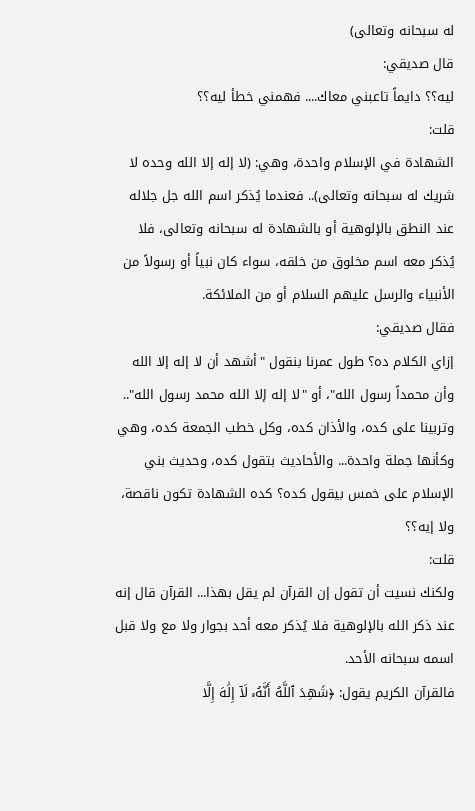له سبحانه وتعالى)
قال صديقي:
ليه؟؟ دايماً تاعبني معاك.... فهمني خطأ ليه؟؟
قلت:
الشهادة في الإسلام واحدة، وهي: (لا إله إلا الله وحده لا شريك له سبحانه وتعالى).. فعندما يُذكر اسم الله جل جلاله عند النطق بالإلوهية أو بالشهادة له سبحانه وتعالى، فلا يُذكر معه اسم مخلوق من خلقه، سواء كان نبياً أو رسولاً من الأنبياء والرسل عليهم السلام أو من الملائكة.
فقال صديقي:
إزاي الكلام ده؟ طول عمرنا بنقول "أشهد أن لا إله إلا الله وأن محمداً رسول الله"، أو "لا إله إلا الله محمد رسول الله".. وتربينا على كده، والأذان كده، وكل خطب الجمعة كده، وهي وكأنها جملة واحدة... والأحاديث بتقول كده، وحديث بني الإسلام على خمس بيقول كده؟ كده الشهادة تكون ناقصة، ولا إيه؟؟
قلت:
ولكنك نسيت أن تقول إن القرآن لم يقل بهذا... القرآن قال إنه عند ذكر الله بالإلوهية فلا يُذكر معه أحد بجوار ولا مع ولا قبل اسمه سبحانه الأحد.
فالقرآن الكريم يقول: ﴿شَهِدَ ٱللَّهُ أَنَّهُۥ لَآ إِلَٰهَ إِلَّا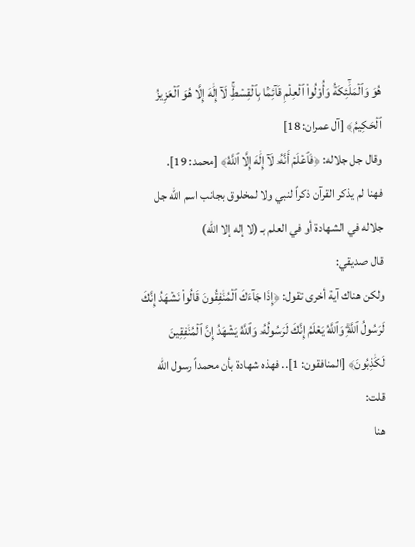هُوَ وَٱلۡمَلَٰٓئِكَةُ وَأُوْلُواْ ٱلۡعِلۡمِ قَآئِمَۢا بِٱلۡقِسۡطِۚ لَآ إِلَٰهَ إِلَّا هُوَ ٱلۡعَزِيزُ ٱلۡحَكِيمُ﴾ [آل عمران: 18]
وقال جل جلاله: ﴿فَٱعۡلَمۡ أَنَّهُۥ لَآ إِلَٰهَ إِلَّا ٱللَّهُ﴾ [محمد: 19].
فهنا لم يذكر القرآن ذكراً لنبي ولا لمخلوق بجانب اسم الله جل جلاله في الشهادة أو في العلم بـ (لا إله إلا الله)
قال صديقي:
ولكن هناك آية أخرى تقول: ﴿إِذَا جَآءَكَ ٱلۡمُنَٰفِقُونَ قَالُواْ نَشۡهَدُ إِنَّكَ لَرَسُولُ ٱللَّهِۗ وَٱللَّهُ يَعۡلَمُ إِنَّكَ لَرَسُولُهُۥ وَٱللَّهُ يَشۡهَدُ إِنَّ ٱلۡمُنَٰفِقِينَ لَكَٰذِبُونَ﴾ [المنافقون: 1].. فهذه شهادة بأن محمداً رسول الله
قلت:
هنا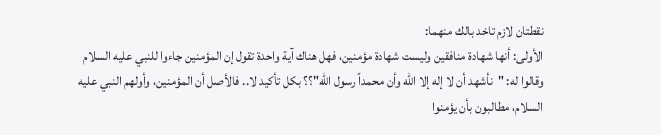نقطتان لازم تاخد بالك منهما:
الأولى: أنها شهادة منافقين وليست شهادة مؤمنين، فهل هناك آية واحدة تقول إن المؤمنين جاءوا للنبي عليه السلام وقالوا له: "نأشهد أن لا إله إلا الله وأن محمداً رسول الله"؟؟ بكل تأكيد لا.. فالأصل أن المؤمنين، وأولهم النبي عليه السلام، مطالبون بأن يؤمنوا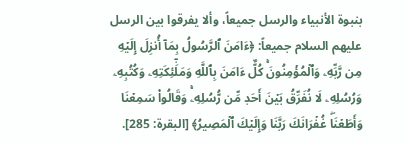بنبوة الأنبياء والرسل جميعاً، وألا يفرقوا بين الرسل عليهم السلام جميعاً: ﴿ءَامَنَ ٱلرَّسُولُ بِمَآ أُنزِلَ إِلَيۡهِ مِن رَّبِّهِۦ وَٱلۡمُؤۡمِنُونَۚ كُلٌّ ءَامَنَ بِٱللَّهِ وَمَلَٰٓئِكَتِهِۦ وَكُتُبِهِۦ وَرُسُلِهِۦ لَا نُفَرِّقُ بَيۡنَ أَحَدٖ مِّن رُّسُلِهِۦۚ وَقَالُواْ سَمِعۡنَا وَأَطَعۡنَاۖ غُفۡرَانَكَ رَبَّنَا وَإِلَيۡكَ ٱلۡمَصِيرُ﴾ [البقرة: 285].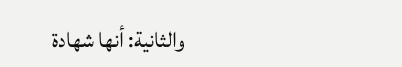والثانية: أنها شهادة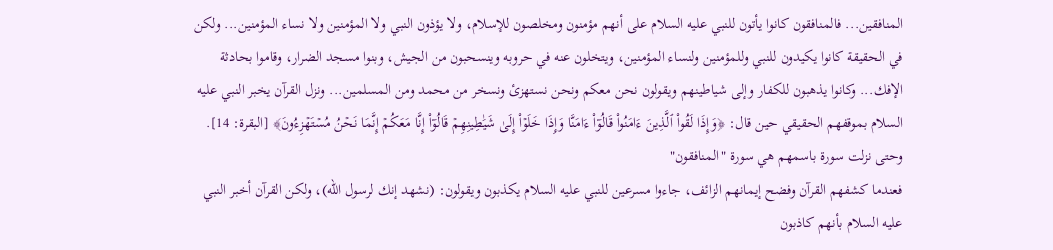المنافقين... فالمنافقون كانوا يأتون للنبي عليه السلام على أنهم مؤمنون ومخلصون للإسلام، ولا يؤذون النبي ولا المؤمنين ولا نساء المؤمنين... ولكن في الحقيقة كانوا يكيدون للنبي وللمؤمنين ولنساء المؤمنين، ويتخلون عنه في حروبه وينسحبون من الجيش، وبنوا مسجد الضرار، وقاموا بحادثة الإفك... وكانوا يذهبون للكفار وإلى شياطينهم ويقولون نحن معكم ونحن نستهزئ ونسخر من محمد ومن المسلمين... ونزل القرآن يخبر النبي عليه السلام بموقفهم الحقيقي حين قال: ﴿وَإِذَا لَقُواْ ٱلَّذِينَ ءَامَنُواْ قَالُوٓاْ ءَامَنَّا وَإِذَا خَلَوۡاْ إِلَىٰ شَيَٰطِينِهِمۡ قَالُوٓاْ إِنَّا مَعَكُمۡ إِنَّمَا نَحۡنُ مُسۡتَهۡزِءُونَ﴾ [البقرة: 14]. وحتى نزلت سورة باسمهم هي سورة "المنافقون"
فعندما كشفهم القرآن وفضح إيمانهم الزائف، جاءوا مسرعين للنبي عليه السلام يكذبون ويقولون: (نشهد إنك لرسول الله)، ولكن القرآن أخبر النبي عليه السلام بأنهم كاذبون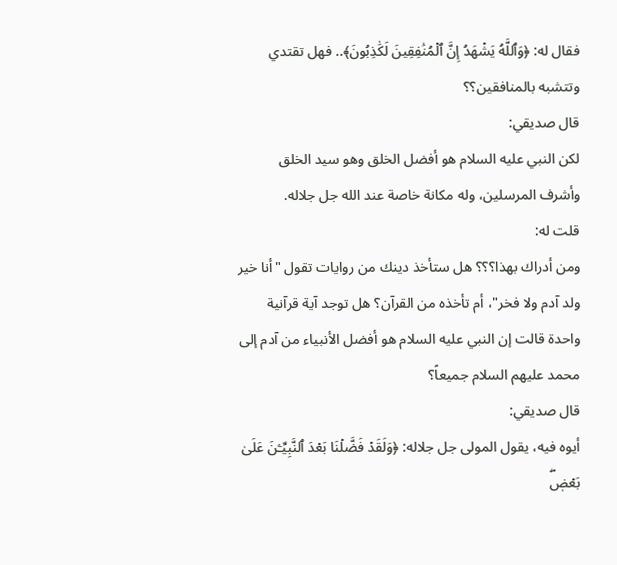فقال له: ﴿وَٱللَّهُ يَشۡهَدُ إِنَّ ٱلۡمُنَٰفِقِينَ لَكَٰذِبُونَ﴾.. فهل تقتدي وتتشبه بالمنافقين؟؟
قال صديقي:
لكن النبي عليه السلام هو أفضل الخلق وهو سيد الخلق وأشرف المرسلين، وله مكانة خاصة عند الله جل جلاله.
قلت له:
ومن أدراك بهذا؟؟؟ هل ستأخذ دينك من روايات تقول "أنا خير ولد آدم ولا فخر"، أم تأخذه من القرآن؟ هل توجد آية قرآنية واحدة قالت إن النبي عليه السلام هو أفضل الأنبياء من آدم إلى محمد عليهم السلام جميعاً؟
قال صديقي:
أيوه فيه، يقول المولى جل جلاله: ﴿وَلَقَدۡ فَضَّلۡنَا بَعۡدَ ٱلنَّبِيِّـۧنَ عَلَىٰ بَعۡضٖۖ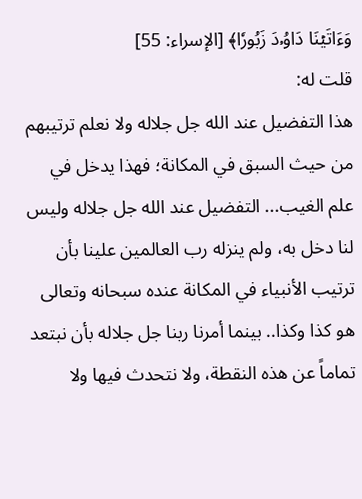وَءَاتَيۡنَا دَاوُۥدَ زَبُورٗا﴾ [الإسراء: 55]
قلت له:
هذا التفضيل عند الله جل جلاله ولا نعلم ترتيبهم من حيث السبق في المكانة؛ فهذا يدخل في علم الغيب... التفضيل عند الله جل جلاله وليس لنا دخل به، ولم ينزله رب العالمين علينا بأن ترتيب الأنبياء في المكانة عنده سبحانه وتعالى هو كذا وكذا.. بينما أمرنا ربنا جل جلاله بأن نبتعد تماماً عن هذه النقطة، ولا نتحدث فيها ولا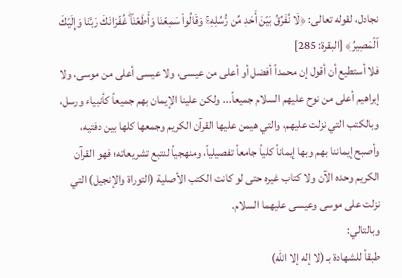نجادل، لقوله تعالى: ﴿لَا نُفَرِّقُ بَيۡنَ أَحَدٖ مِّن رُّسُلِهِۦۚ وَقَالُواْ سَمِعۡنَا وَأَطَعۡنَاۖ غُفۡرَانَكَ رَبَّنَا وَإِلَيۡكَ ٱلۡمَصِيرُ﴾ [البقرة: 285]
فلا أستطيع أن أقول إن محمداً أفضل أو أعلى من عيسى، ولا عيسى أعلى من موسى، ولا إبراهيم أعلى من نوح عليهم السلام جميعاً... ولكن علينا الإيمان بهم جميعاً كأنبياء ورسل، وبالكتب التي نزلت عليهم، والتي هيمن عليها القرآن الكريم وجمعها كلها بين دفتيه، وأصبح إيماننا بهم وبها إيماناً كلياً جامعاً تفصيلياً، ومنهجياً لنتبع تشريعاته؛ فهو القرآن الكريم وحده الآن ولا كتاب غيره حتى لو كانت الكتب الأصلية (التوراة والإنجيل) التي نزلت على موسى وعيسى عليهما السلام.
وبالتالي:
طبقاً للشهادة بـ (لا إله إلا الله)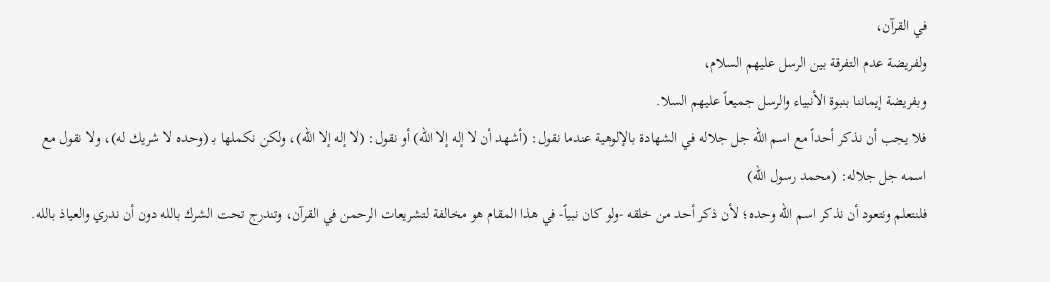في القرآن،
ولفريضة عدم التفرقة بين الرسل عليهم السلام،
وبفريضة إيماننا بنبوة الأنبياء والرسل جميعاً عليهم السلا.
فلا يجب أن نذكر أحداً مع اسم الله جل جلاله في الشهادة بالإلوهية عندما نقول: (أشهد أن لا إله إلا الله) أو نقول: (لا إله إلا الله)، ولكن نكملها بـ (وحده لا شريك له)، ولا نقول مع اسمه جل جلاله: (محمد رسول الله)
فلنتعلم ونتعود أن نذكر اسم الله وحده؛ لأن ذكر أحد من خلقه -ولو كان نبياً- في هذا المقام هو مخالفة لتشريعات الرحمن في القرآن، وتندرج تحت الشرك بالله دون أن ندري والعياذ بالله.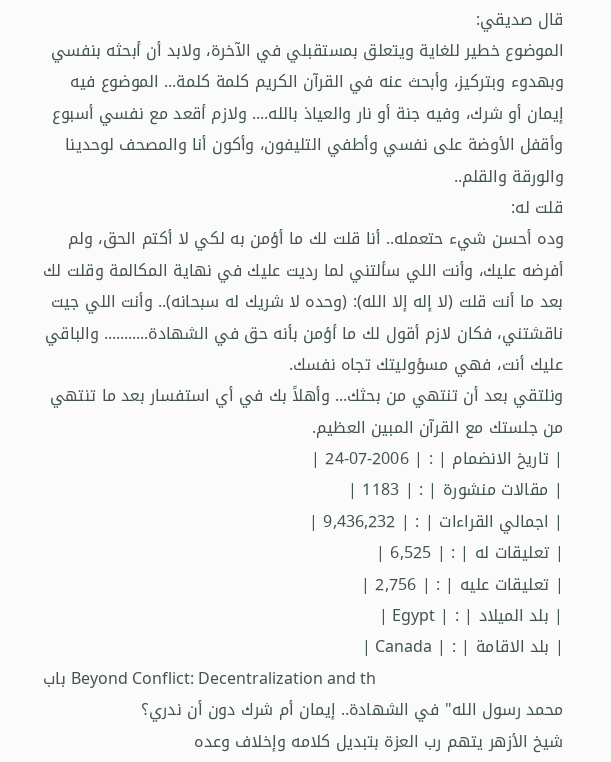قال صديقي:
الموضوع خطير للغاية ويتعلق بمستقبلي في الآخرة، ولابد أن أبحثه بنفسي وبهدوء وبتركيز، وأبحث عنه في القرآن الكريم كلمة كلمة... الموضوع فيه إيمان أو شرك، وفيه جنة أو نار والعياذ بالله.... ولازم أقعد مع نفسي أسبوع وأقفل الأوضة على نفسي وأطفي التليفون، وأكون أنا والمصحف لوحدينا والورقة والقلم..
قلت له:
وده أحسن شيء حتعمله.. أنا قلت لك ما أؤمن به لكي لا أكتم الحق، ولم أفرضه عليك، وأنت اللي سألتني لما رديت عليك في نهاية المكالمة وقلت لك بعد ما أنت قلت (لا إله إلا الله): (وحده لا شريك له سبحانه).. وأنت اللي جيت ناقشتني، فكان لازم أقول لك ما أؤمن بأنه حق في الشهادة........... والباقي عليك أنت، فهي مسؤوليتك تجاه نفسك.
ونلتقي بعد أن تنتهي من بحثك... وأهلاً بك في أي استفسار بعد ما تنتهي من جلستك مع القرآن المبين العظيم.
| تاريخ الانضمام | : | 2006-07-24 |
| مقالات منشورة | : | 1183 |
| اجمالي القراءات | : | 9,436,232 |
| تعليقات له | : | 6,525 |
| تعليقات عليه | : | 2,756 |
| بلد الميلاد | : | Egypt |
| بلد الاقامة | : | Canada |
باب Beyond Conflict: Decentralization and th
محمد رسول الله" في الشهادة.. إيمان أم شرك دون أن ندري؟
شيخ الأزهر يتهم رب العزة بتبديل كلامه وإخلاف وعده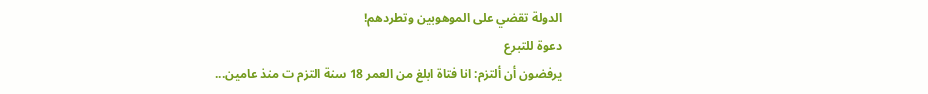الدولة تقضي على الموهوبين وتطردهم!
دعوة للتبرع
يرفضون أن ألتزم: انا فتاة ابلغ من العمر 18 سنة التزم ت منذ عامين...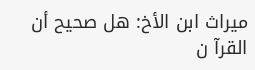ميراث ابن الأخ: هل صحيح أن القرآ ن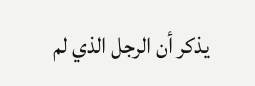يذكر أن الرجل الذي لم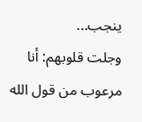ينجب...
وجلت قلوبهم: أنا مرعوب من قول الله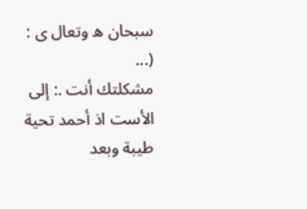سبحان ه وتعال ى : (...
مشكلتك أنت .: إلى الأست اذ أحمد تحية طيبة وبعد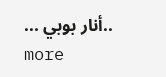..أنار بوبي ...
more